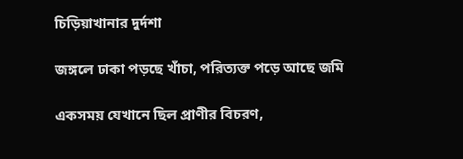চিড়িয়াখানার দুর্দশা

জঙ্গলে ঢাকা পড়ছে খাঁচা, পরিত্যক্ত পড়ে আছে জমি

একসময় যেখানে ছিল প্রাণীর বিচরণ,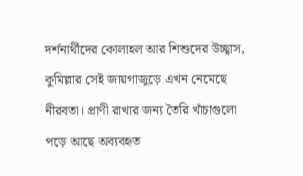দর্শনার্থীদের কোলাহল আর শিশুদের উচ্ছ্বাস, কুমিল্লার সেই জায়গাজুড়ে এখন নেমেছে নীরবতা। প্রাণী রাখার জন্য তৈরি খাঁচাগুলো পড়ে আছে অব্যবহৃত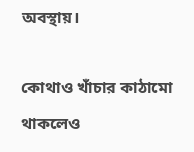অবস্থায়।

কোথাও খাঁচার কাঠামো থাকলেও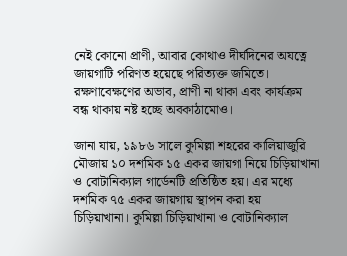নেই কোনো প্রাণী, আবার কোথাও দীর্ঘদিনের অযত্নে জায়গাটি পরিণত হয়েছে পরিত্যক্ত জমিতে। রক্ষণাবেক্ষণের অভাব, প্রাণী না থাকা এবং কার্যক্রম বন্ধ থাকায় নষ্ট হচ্ছে অবকাঠামোও।

জানা যায়, ১৯৮৬ সালে কুমিল্লা শহরের কালিয়াজুরি মৌজায় ১০ দশমিক ১৫ একর জায়গা নিয়ে চিড়িয়াখানা ও বোটানিক্যাল গার্ডেনটি প্রতিষ্ঠিত হয়। এর মধ্যে দশমিক ৭৫ একর জায়গায় স্থাপন করা হয় চিড়িয়াখানা। কুমিল্লা চিড়িয়াখানা ও বোটানিক্যাল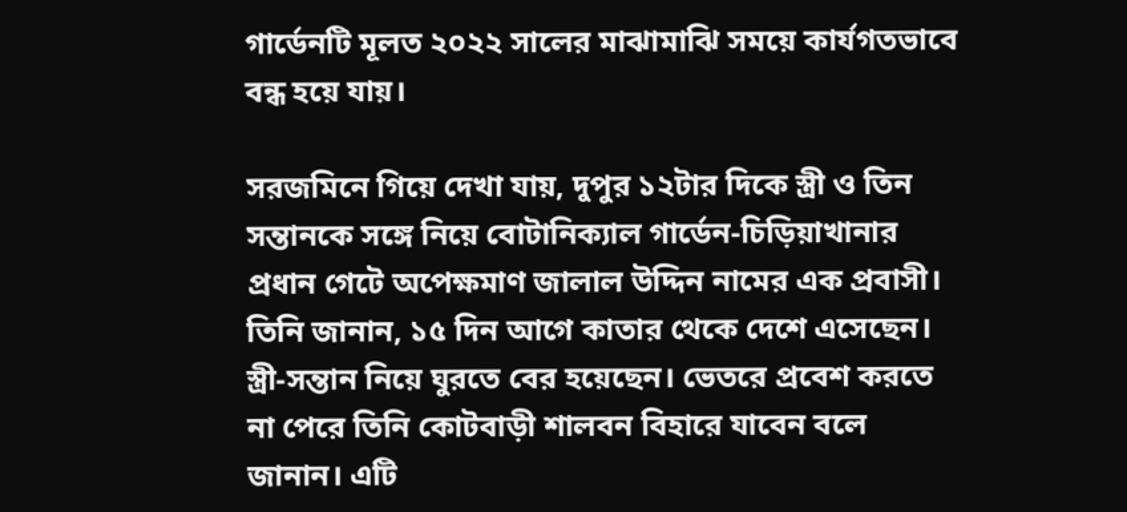গার্ডেনটি মূলত ২০২২ সালের মাঝামাঝি সময়ে কার্যগতভাবে বন্ধ হয়ে যায়।

সরজমিনে গিয়ে দেখা যায়, দুপুর ১২টার দিকে স্ত্রী ও তিন সন্তানকে সঙ্গে নিয়ে বোটানিক্যাল গার্ডেন-চিড়িয়াখানার প্রধান গেটে অপেক্ষমাণ জালাল উদ্দিন নামের এক প্রবাসী। তিনি জানান, ১৫ দিন আগে কাতার থেকে দেশে এসেছেন। স্ত্রী-সন্তান নিয়ে ঘুরতে বের হয়েছেন। ভেতরে প্রবেশ করতে না পেরে তিনি কোটবাড়ী শালবন বিহারে যাবেন বলে জানান। এটি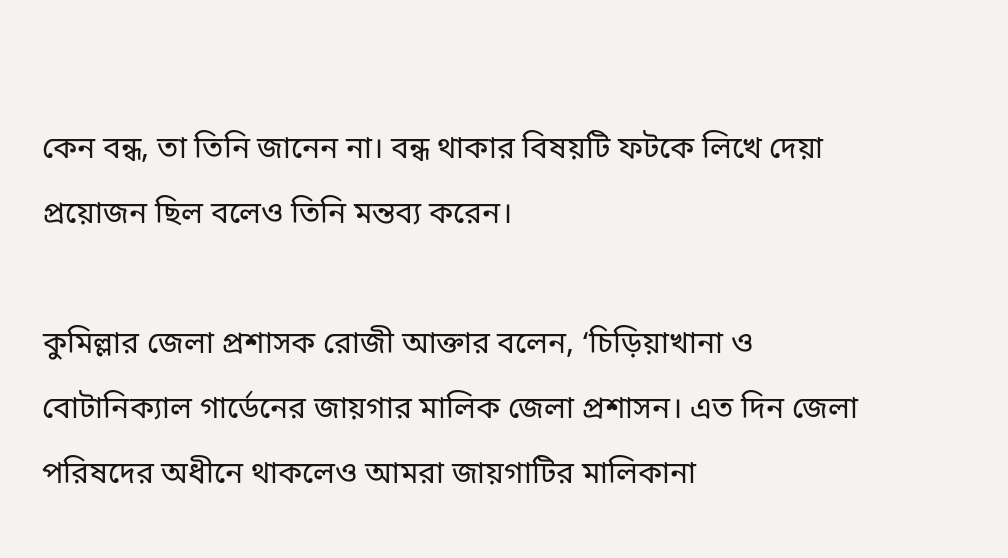কেন বন্ধ, তা তিনি জানেন না। বন্ধ থাকার বিষয়টি ফটকে লিখে দেয়া প্রয়োজন ছিল বলেও তিনি মন্তব্য করেন।

কুমিল্লার জেলা প্রশাসক রোজী আক্তার বলেন, ‘চিড়িয়াখানা ও বোটানিক্যাল গার্ডেনের জায়গার মালিক জেলা প্রশাসন। এত দিন জেলা পরিষদের অধীনে থাকলেও আমরা জায়গাটির মালিকানা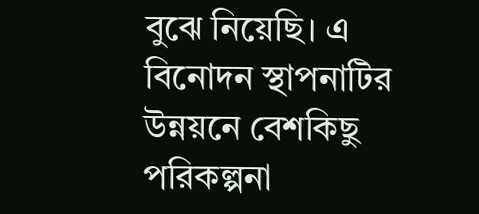বুঝে নিয়েছি। এ বিনোদন স্থাপনাটির উন্নয়নে বেশকিছু পরিকল্পনা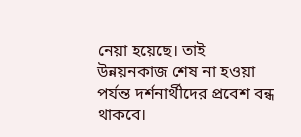নেয়া হয়েছে। তাই উন্নয়নকাজ শেষ না হওয়া পর্যন্ত দর্শনার্থীদের প্রবেশ বন্ধ থাকবে।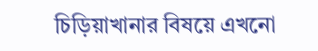চিড়িয়াখানার বিষয়ে এখনো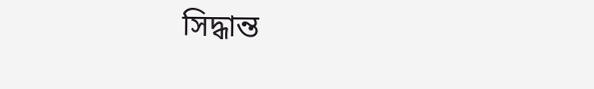সিদ্ধান্ত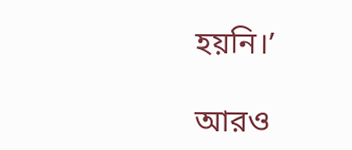হয়নি।’

আরও